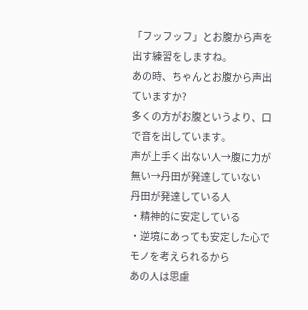「フッフッフ」とお腹から声を出す練習をしますね。
あの時、ちゃんとお腹から声出ていますか?
多くの方がお腹というより、口で音を出しています。
声が上手く出ない人→腹に力が無い→丹田が発達していない
丹田が発達している人
・精神的に安定している
・逆境にあっても安定した心でモノを考えられるから
あの人は思慮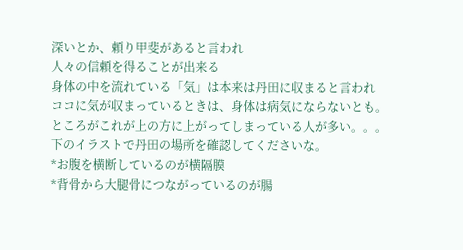深いとか、頼り甲斐があると言われ
人々の信頼を得ることが出来る
身体の中を流れている「気」は本来は丹田に収まると言われ
ココに気が収まっているときは、身体は病気にならないとも。
ところがこれが上の方に上がってしまっている人が多い。。。
下のイラストで丹田の場所を確認してくださいな。
*お腹を横断しているのが横隔膜
*背骨から大腿骨につながっているのが腸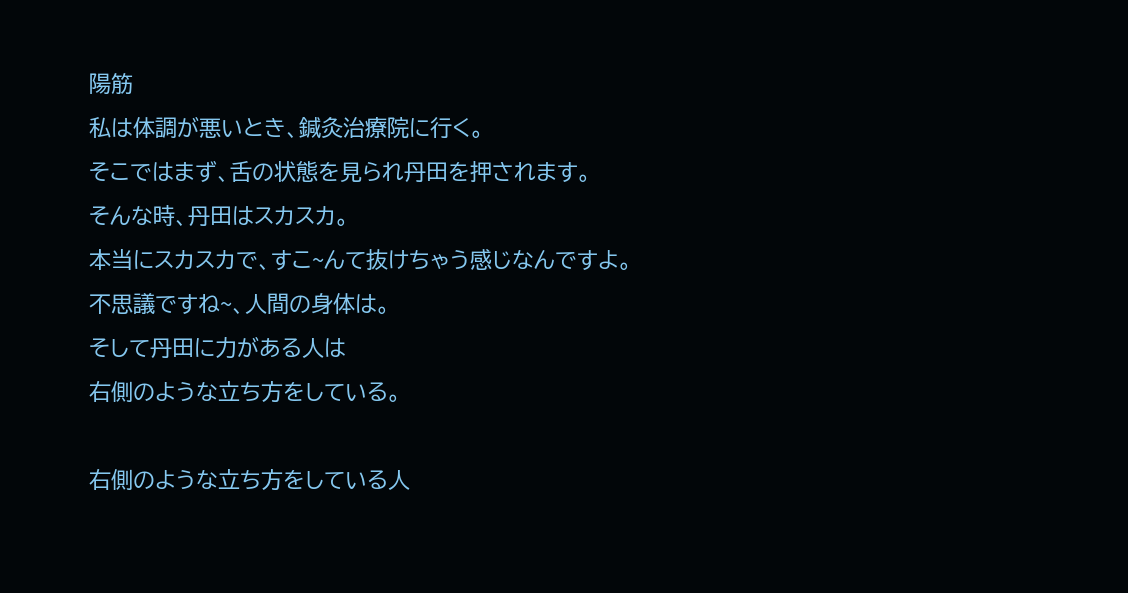陽筋
私は体調が悪いとき、鍼灸治療院に行く。
そこではまず、舌の状態を見られ丹田を押されます。
そんな時、丹田はスカスカ。
本当にスカスカで、すこ~んて抜けちゃう感じなんですよ。
不思議ですね~、人間の身体は。
そして丹田に力がある人は
右側のような立ち方をしている。

右側のような立ち方をしている人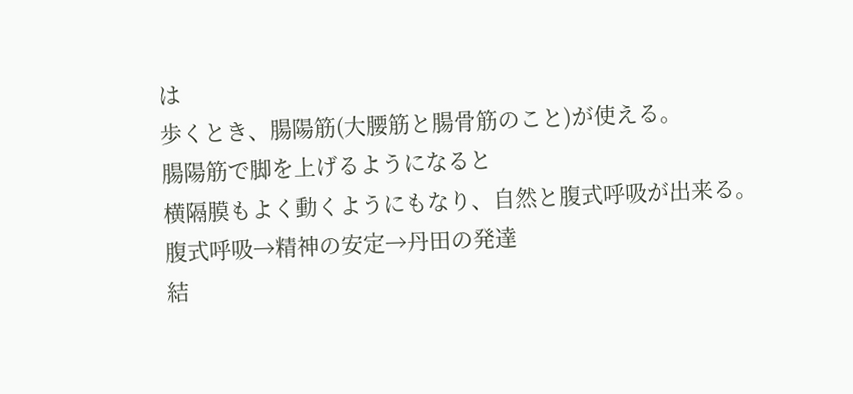は
歩くとき、腸陽筋(大腰筋と腸骨筋のこと)が使える。
腸陽筋で脚を上げるようになると
横隔膜もよく動くようにもなり、自然と腹式呼吸が出来る。
腹式呼吸→精神の安定→丹田の発達
結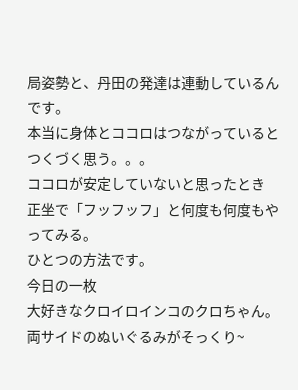局姿勢と、丹田の発達は連動しているんです。
本当に身体とココロはつながっているとつくづく思う。。。
ココロが安定していないと思ったとき
正坐で「フッフッフ」と何度も何度もやってみる。
ひとつの方法です。
今日の一枚
大好きなクロイロインコのクロちゃん。
両サイドのぬいぐるみがそっくり~